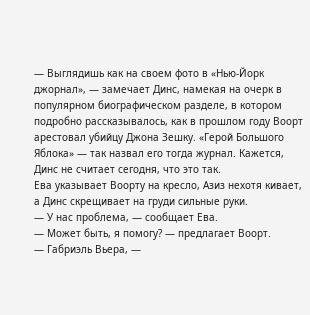— Выглядишь как на своем фото в «Нью-Йорк джорнал», — замечает Динс, намекая на очерк в популярном биографическом разделе, в котором подробно рассказывалось, как в прошлом году Воорт арестовал убийцу Джона Зешку. «Герой Большого Яблока» — так назвал его тогда журнал. Кажется, Динс не считает сегодня, что это так.
Ева указывает Воорту на кресло, Азиз нехотя кивает, а Динс скрещивает на груди сильные руки.
— У нас проблема, — сообщает Ева.
— Может быть, я помогу? — предлагает Воорт.
— Габриэль Вьера, —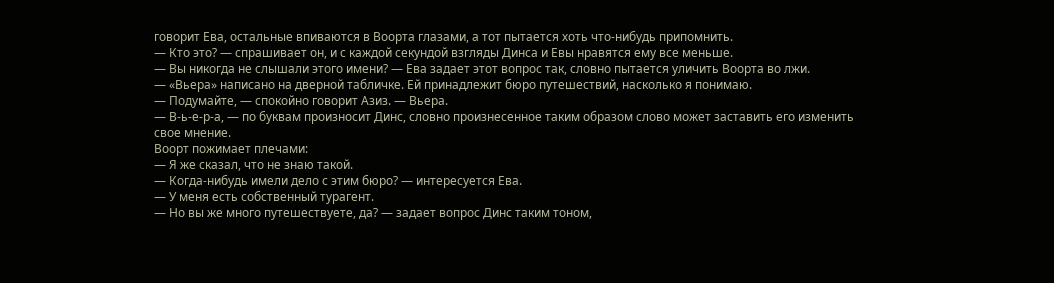говорит Ева, остальные впиваются в Воорта глазами, а тот пытается хоть что-нибудь припомнить.
— Кто это? — спрашивает он, и с каждой секундой взгляды Динса и Евы нравятся ему все меньше.
— Вы никогда не слышали этого имени? — Ева задает этот вопрос так, словно пытается уличить Воорта во лжи.
— «Вьера» написано на дверной табличке. Ей принадлежит бюро путешествий, насколько я понимаю.
— Подумайте, — спокойно говорит Азиз. — Вьера.
— В-ь-е-р-а, — по буквам произносит Динс, словно произнесенное таким образом слово может заставить его изменить свое мнение.
Воорт пожимает плечами:
— Я же сказал, что не знаю такой.
— Когда-нибудь имели дело с этим бюро? — интересуется Ева.
— У меня есть собственный турагент.
— Но вы же много путешествуете, да? — задает вопрос Динс таким тоном,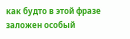как будто в этой фразе заложен особый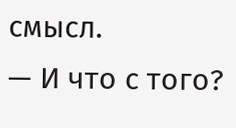смысл.
— И что с того?